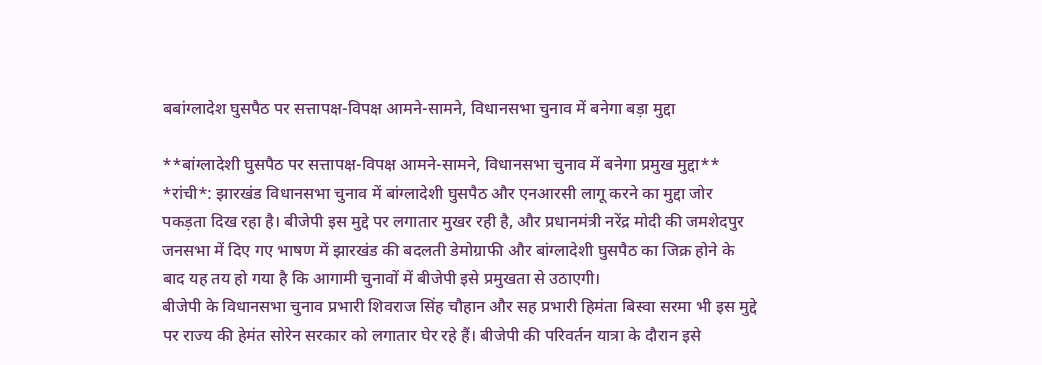बबांग्लादेश घुसपैठ पर सत्तापक्ष-विपक्ष आमने-सामने, विधानसभा चुनाव में बनेगा बड़ा मुद्दा

**बांग्लादेशी घुसपैठ पर सत्तापक्ष-विपक्ष आमने-सामने, विधानसभा चुनाव में बनेगा प्रमुख मुद्दा**
*रांची*: झारखंड विधानसभा चुनाव में बांग्लादेशी घुसपैठ और एनआरसी लागू करने का मुद्दा जोर पकड़ता दिख रहा है। बीजेपी इस मुद्दे पर लगातार मुखर रही है, और प्रधानमंत्री नरेंद्र मोदी की जमशेदपुर जनसभा में दिए गए भाषण में झारखंड की बदलती डेमोग्राफी और बांग्लादेशी घुसपैठ का जिक्र होने के बाद यह तय हो गया है कि आगामी चुनावों में बीजेपी इसे प्रमुखता से उठाएगी।
बीजेपी के विधानसभा चुनाव प्रभारी शिवराज सिंह चौहान और सह प्रभारी हिमंता बिस्वा सरमा भी इस मुद्दे पर राज्य की हेमंत सोरेन सरकार को लगातार घेर रहे हैं। बीजेपी की परिवर्तन यात्रा के दौरान इसे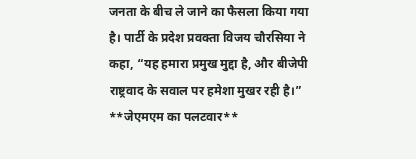जनता के बीच ले जाने का फैसला किया गया है। पार्टी के प्रदेश प्रवक्ता विजय चौरसिया ने कहा, “यह हमारा प्रमुख मुद्दा है, और बीजेपी राष्ट्रवाद के सवाल पर हमेशा मुखर रही है।”
**जेएमएम का पलटवार**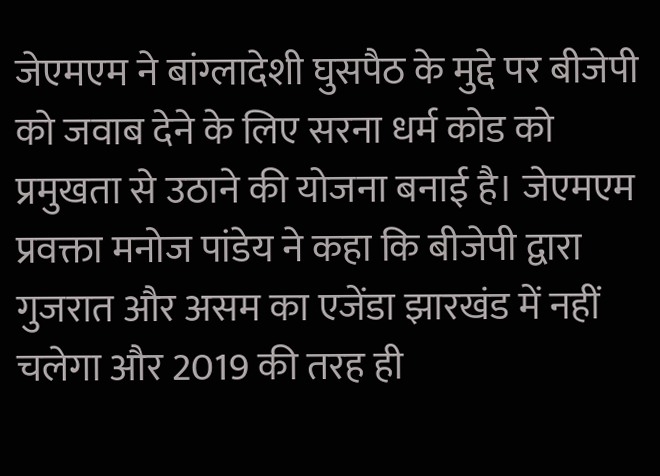जेएमएम ने बांग्लादेशी घुसपैठ के मुद्दे पर बीजेपी को जवाब देने के लिए सरना धर्म कोड को प्रमुखता से उठाने की योजना बनाई है। जेएमएम प्रवक्ता मनोज पांडेय ने कहा कि बीजेपी द्वारा गुजरात और असम का एजेंडा झारखंड में नहीं चलेगा और 2019 की तरह ही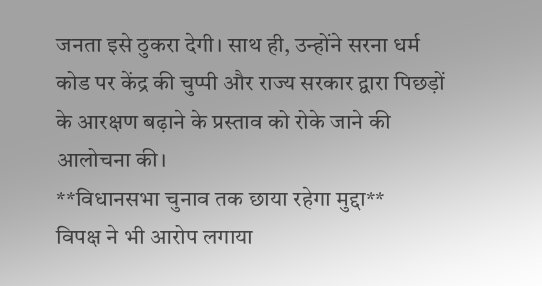जनता इसे ठुकरा देगी। साथ ही, उन्होंने सरना धर्म कोड पर केंद्र की चुप्पी और राज्य सरकार द्वारा पिछड़ों के आरक्षण बढ़ाने के प्रस्ताव को रोके जाने की आलोचना की।
**विधानसभा चुनाव तक छाया रहेगा मुद्दा**
विपक्ष ने भी आरोप लगाया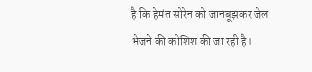है कि हेमंत सोरेन को जानबूझकर जेल भेजने की कोशिश की जा रही है।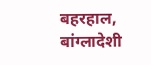बहरहाल, बांग्लादेशी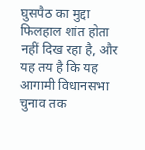घुसपैठ का मुद्दा फिलहाल शांत होता नहीं दिख रहा है, और यह तय है कि यह आगामी विधानसभा चुनाव तक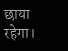छाया रहेगा।